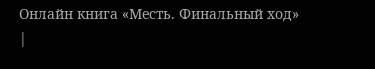Онлайн книга «Месть. Финальный ход»
|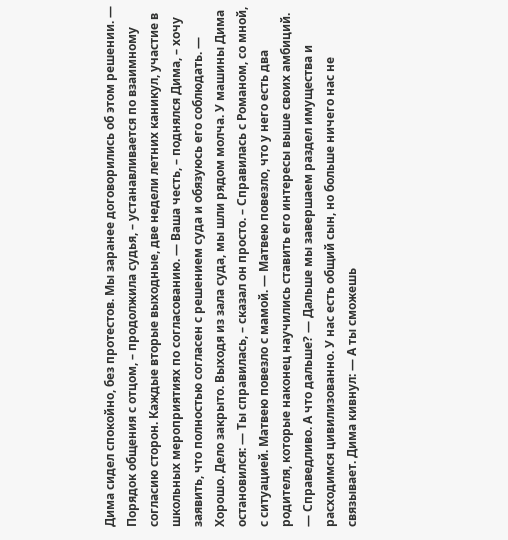Дима сидел спокойно, без протестов. Мы заранее договорились об этом решении. — Порядок общения с отцом, – продолжила судья, – устанавливается по взаимному согласию сторон. Каждые вторые выходные, две недели летних каникул, участие в школьных мероприятиях по согласованию. — Ваша честь, – поднялся Дима, – хочу заявить, что полностью согласен с решением суда и обязуюсь его соблюдать. — Хорошо. Дело закрыто. Выходя из зала суда, мы шли рядом молча. У машины Дима остановился: — Ты справилась, – сказал он просто. – Справилась с Романом, со мной, с ситуацией. Матвею повезло с мамой. — Матвею повезло, что у него есть два родителя, которые наконец научились ставить его интересы выше своих амбиций. — Справедливо. А что дальше? — Дальше мы завершаем раздел имущества и расходимся цивилизованно. У нас есть общий сын, но больше ничего нас не связывает. Дима кивнул: — А ты сможешь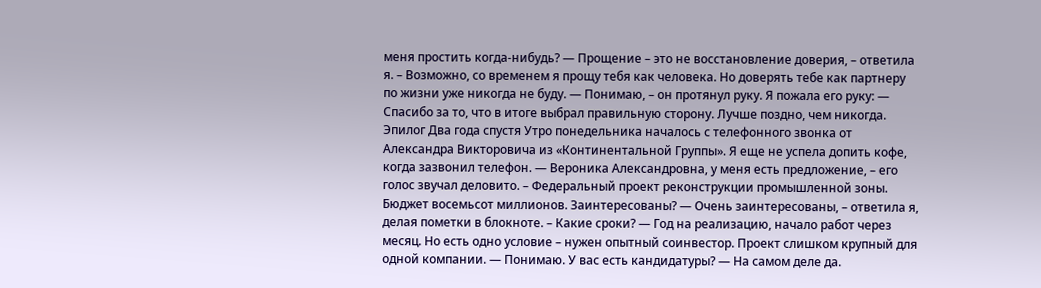меня простить когда-нибудь? — Прощение – это не восстановление доверия, – ответила я. – Возможно, со временем я прощу тебя как человека. Но доверять тебе как партнеру по жизни уже никогда не буду. — Понимаю, – он протянул руку. Я пожала его руку: — Спасибо за то, что в итоге выбрал правильную сторону. Лучше поздно, чем никогда. Эпилог Два года спустя Утро понедельника началось с телефонного звонка от Александра Викторовича из «Континентальной Группы». Я еще не успела допить кофе, когда зазвонил телефон. — Вероника Александровна, у меня есть предложение, – его голос звучал деловито. – Федеральный проект реконструкции промышленной зоны. Бюджет восемьсот миллионов. Заинтересованы? — Очень заинтересованы, – ответила я, делая пометки в блокноте. – Какие сроки? — Год на реализацию, начало работ через месяц. Но есть одно условие – нужен опытный соинвестор. Проект слишком крупный для одной компании. — Понимаю. У вас есть кандидатуры? — На самом деле да.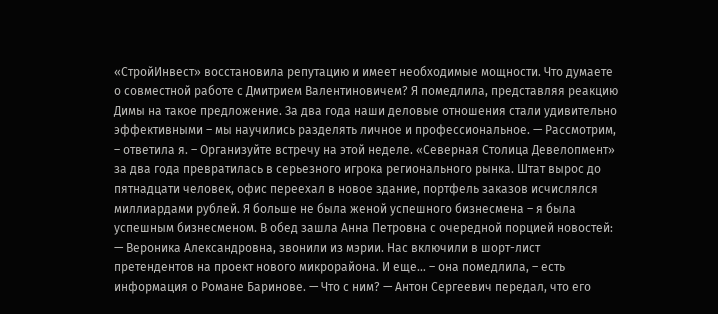«СтройИнвест» восстановила репутацию и имеет необходимые мощности. Что думаете о совместной работе с Дмитрием Валентиновичем? Я помедлила, представляя реакцию Димы на такое предложение. За два года наши деловые отношения стали удивительно эффективными – мы научились разделять личное и профессиональное. — Рассмотрим, – ответила я. – Организуйте встречу на этой неделе. «Северная Столица Девелопмент» за два года превратилась в серьезного игрока регионального рынка. Штат вырос до пятнадцати человек, офис переехал в новое здание, портфель заказов исчислялся миллиардами рублей. Я больше не была женой успешного бизнесмена – я была успешным бизнесменом. В обед зашла Анна Петровна с очередной порцией новостей: — Вероника Александровна, звонили из мэрии. Нас включили в шорт-лист претендентов на проект нового микрорайона. И еще… – она помедлила, – есть информация о Романе Баринове. — Что с ним? — Антон Сергеевич передал, что его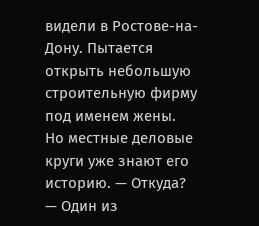видели в Ростове-на-Дону. Пытается открыть небольшую строительную фирму под именем жены. Но местные деловые круги уже знают его историю. — Откуда? — Один из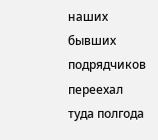наших бывших подрядчиков переехал туда полгода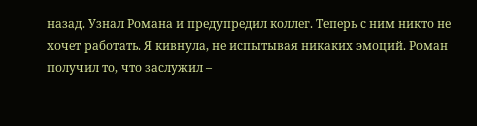назад. Узнал Романа и предупредил коллег. Теперь с ним никто не хочет работать. Я кивнула, не испытывая никаких эмоций. Роман получил то, что заслужил –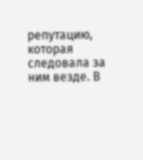репутацию, которая следовала за ним везде. В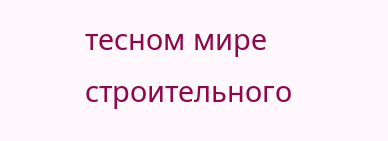тесном мире строительного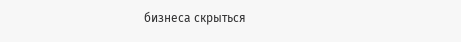бизнеса скрыться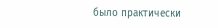было практически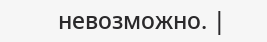невозможно. |